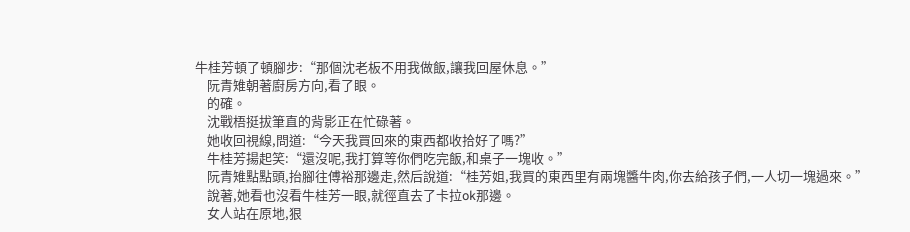牛桂芳頓了頓腳步:“那個沈老板不用我做飯,讓我回屋休息。”
    阮青雉朝著廚房方向,看了眼。
    的確。
    沈戰梧挺拔筆直的背影正在忙碌著。
    她收回視線,問道:“今天我買回來的東西都收拾好了嗎?”
    牛桂芳揚起笑:“還沒呢,我打算等你們吃完飯,和桌子一塊收。”
    阮青雉點點頭,抬腳往傅裕那邊走,然后說道:“桂芳姐,我買的東西里有兩塊醬牛肉,你去給孩子們,一人切一塊過來。”
    說著,她看也沒看牛桂芳一眼,就徑直去了卡拉ok那邊。
    女人站在原地,狠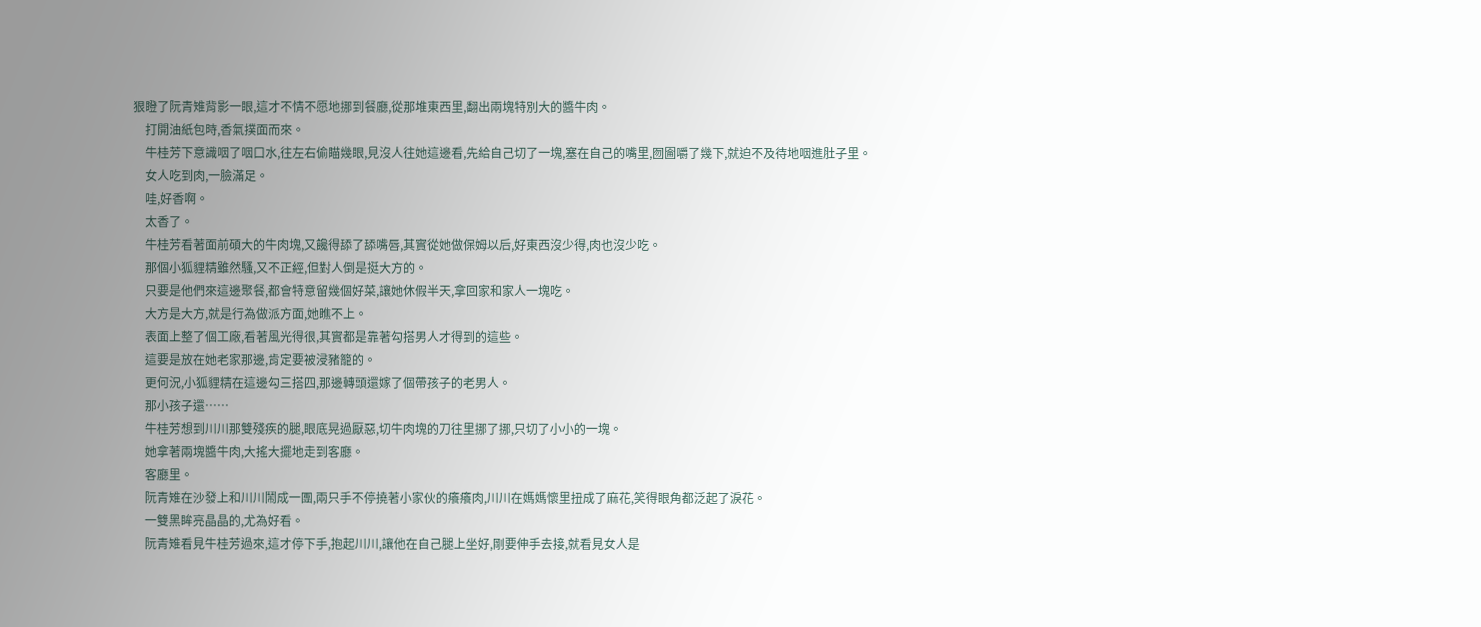狠瞪了阮青雉背影一眼,這才不情不愿地挪到餐廳,從那堆東西里,翻出兩塊特別大的醬牛肉。
    打開油紙包時,香氣撲面而來。
    牛桂芳下意識咽了咽口水,往左右偷瞄幾眼,見沒人往她這邊看,先給自己切了一塊,塞在自己的嘴里,囫圇嚼了幾下,就迫不及待地咽進肚子里。
    女人吃到肉,一臉滿足。
    哇,好香啊。
    太香了。
    牛桂芳看著面前碩大的牛肉塊,又饞得舔了舔嘴唇,其實從她做保姆以后,好東西沒少得,肉也沒少吃。
    那個小狐貍精雖然騷,又不正經,但對人倒是挺大方的。
    只要是他們來這邊聚餐,都會特意留幾個好菜,讓她休假半天,拿回家和家人一塊吃。
    大方是大方,就是行為做派方面,她瞧不上。
    表面上整了個工廠,看著風光得很,其實都是靠著勾搭男人才得到的這些。
    這要是放在她老家那邊,肯定要被浸豬籠的。
    更何況,小狐貍精在這邊勾三搭四,那邊轉頭還嫁了個帶孩子的老男人。
    那小孩子還……
    牛桂芳想到川川那雙殘疾的腿,眼底晃過厭惡,切牛肉塊的刀往里挪了挪,只切了小小的一塊。
    她拿著兩塊醬牛肉,大搖大擺地走到客廳。
    客廳里。
    阮青雉在沙發上和川川鬧成一團,兩只手不停撓著小家伙的癢癢肉,川川在媽媽懷里扭成了麻花,笑得眼角都泛起了淚花。
    一雙黑眸亮晶晶的,尤為好看。
    阮青雉看見牛桂芳過來,這才停下手,抱起川川,讓他在自己腿上坐好,剛要伸手去接,就看見女人是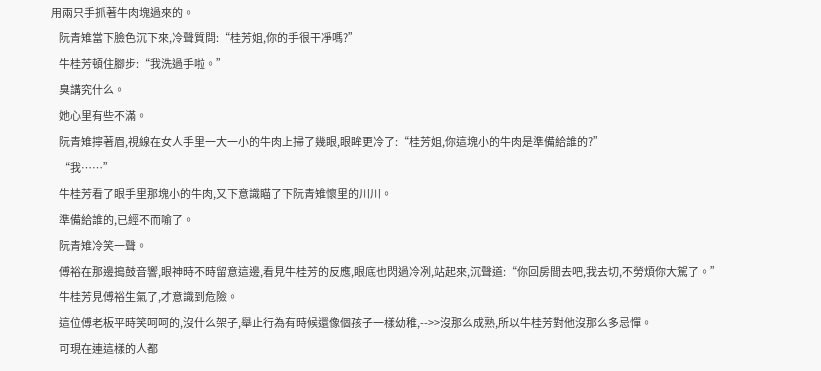用兩只手抓著牛肉塊過來的。
    阮青雉當下臉色沉下來,冷聲質問:“桂芳姐,你的手很干凈嗎?”
    牛桂芳頓住腳步:“我洗過手啦。”
    臭講究什么。
    她心里有些不滿。
    阮青雉擰著眉,視線在女人手里一大一小的牛肉上掃了幾眼,眼眸更冷了:“桂芳姐,你這塊小的牛肉是準備給誰的?”
    “我……”
    牛桂芳看了眼手里那塊小的牛肉,又下意識瞄了下阮青雉懷里的川川。
    準備給誰的,已經不而喻了。
    阮青雉冷笑一聲。
    傅裕在那邊搗鼓音響,眼神時不時留意這邊,看見牛桂芳的反應,眼底也閃過冷冽,站起來,沉聲道:“你回房間去吧,我去切,不勞煩你大駕了。”
    牛桂芳見傅裕生氣了,才意識到危險。
    這位傅老板平時笑呵呵的,沒什么架子,舉止行為有時候還像個孩子一樣幼稚,-->>沒那么成熟,所以牛桂芳對他沒那么多忌憚。
    可現在連這樣的人都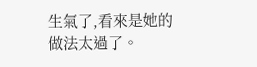生氣了,看來是她的做法太過了。